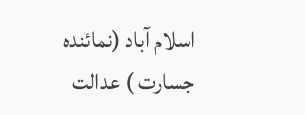اسلام آباد (نمائندہ جسارت ) عدالت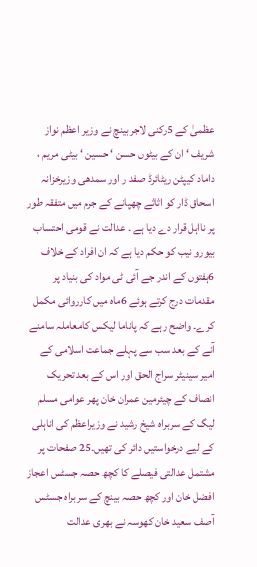عظمیٰ کے 5رکنی لاجربینچ نے وزیر اعظم نواز شریف ‘ ان کے بیٹوں حسن ‘ حسین ‘ بیٹی مریم ، داماد کیپٹن ریٹائرڈ صفد ر اور سمدھی وزیرخزانہ اسحاق ڈار کو اثاثے چھپانے کے جرم میں متفقہ طور پر نااہل قرار دے دیا ہے ۔ عدالت نے قومی احتساب بیورو نیب کو حکم دیا ہے کہ ان افراد کے خلاف 6ہفتوں کے اندر جے آئی ٹی مواد کی بنیاد پر مقدمات درج کرتے ہوئے 6ماہ میں کارروائی مکمل کرے۔ واضح رہے کہ پاناما لیکس کامعاملہ سامنے آنے کے بعد سب سے پہلے جماعت اسلامی کے امیر سینیٹر سراج الحق اور اس کے بعد تحریک انصاف کے چیئرمین عمران خان پھر عوامی مسلم لیگ کے سربراہ شیخ رشید نے وزیراعظم کی اناہلی کے لیے درخواستیں دائر کی تھیں۔25 صفحات پر مشتمل عدالتی فیصلے کا کچھ حصہ جسٹس اعجاز افضل خان اور کچھ حصہ بینچ کے سربراہ جسٹس آصف سعید خان کھوسہ نے بھری عدالت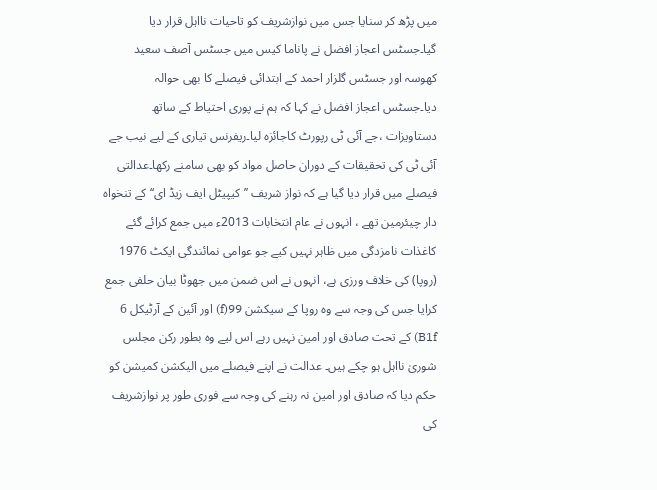میں پڑھ کر سنایا جس میں نوازشریف کو تاحیات نااہل قرار دیا گیا۔جسٹس اعجاز افضل نے پاناما کیس میں جسٹس آصف سعید کھوسہ اور جسٹس گلزار احمد کے ابتدائی فیصلے کا بھی حوالہ دیا۔جسٹس اعجاز افضل نے کہا کہ ہم نے پوری احتیاط کے ساتھ دستاویزات ،جے آئی ٹی رپورٹ کاجائزہ لیا۔ریفرنس تیاری کے لیے نیب جے آئی ٹی کی تحقیقات کے دوران حاصل مواد کو بھی سامنے رکھا۔عدالتی فیصلے میں قرار دیا گیا ہے کہ نواز شریف ’’کیپیٹل ایف زیڈ ای‘‘ کے تنخواہ دار چیئرمین تھے ، انہوں نے عام انتخابات 2013ء میں جمع کرائے گئے کاغذات نامزدگی میں ظاہر نہیں کیے جو عوامی نمائندگی ایکٹ 1976 (روپا) کی خلاف ورزی ہے، انہوں نے اس ضمن میں جھوٹا بیان حلفی جمع کرایا جس کی وجہ سے وہ روپا کے سیکشن 99(f) اور آئین کے آرٹیکل 6 B1f) کے تحت صادق اور امین نہیں رہے اس لیے وہ بطور رکن مجلس شوریٰ نااہل ہو چکے ہیں۔ عدالت نے اپنے فیصلے میں الیکشن کمیشن کو حکم دیا کہ صادق اور امین نہ رہنے کی وجہ سے فوری طور پر نوازشریف کی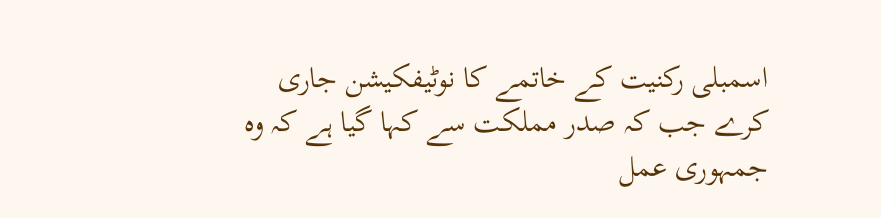اسمبلی رکنیت کے خاتمے کا نوٹیفکیشن جاری کرے جب کہ صدر مملکت سے کہا گیا ہے کہ وہ جمہوری عمل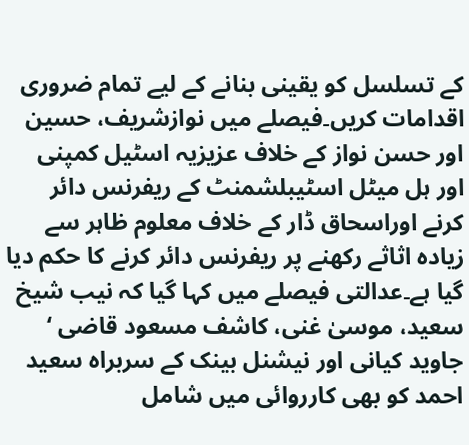کے تسلسل کو یقینی بنانے کے لیے تمام ضروری اقدامات کریں۔فیصلے میں نوازشریف، حسین اور حسن نواز کے خلاف عزیزیہ اسٹیل کمپنی اور ہل میٹل اسٹیبلشمنٹ کے ریفرنس دائر کرنے اوراسحاق ڈار کے خلاف معلوم ظاہر سے زیادہ اثاثے رکھنے پر ریفرنس دائر کرنے کا حکم دیا گیا ہے۔عدالتی فیصلے میں کہا گیا کہ نیب شیخ سعید، موسیٰ غنی، کاشف مسعود قاضی ‘ جاوید کیانی اور نیشنل بینک کے سربراہ سعید احمد کو بھی کارروائی میں شامل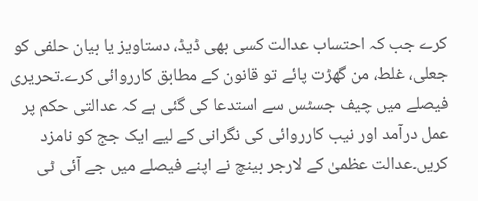کرے جب کہ احتساب عدالت کسی بھی ڈیڈ، دستاویز یا بیان حلفی کو جعلی، غلط، من گھڑت پائے تو قانون کے مطابق کارروائی کرے۔تحریری فیصلے میں چیف جسٹس سے استدعا کی گئی ہے کہ عدالتی حکم پر عمل درآمد اور نیب کارروائی کی نگرانی کے لیے ایک جج کو نامزد کریں۔عدالت عظمیٰ کے لارجر بینچ نے اپنے فیصلے میں جے آئی ٹی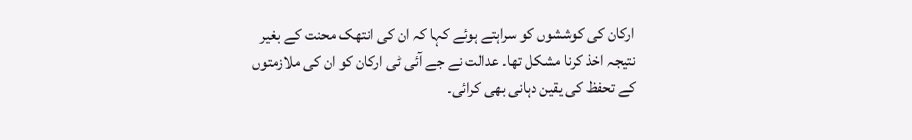ارکان کی کوششوں کو سراہتے ہوئے کہا کہ ان کی انتھک محنت کے بغیر نتیجہ اخذ کرنا مشکل تھا۔ عدالت نے جے آئی ٹی ارکان کو ان کی ملازمتوں کے تحفظ کی یقین دہانی بھی کرائی۔